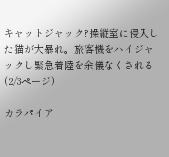キャットジャック?操縦室に侵入した猫が大暴れ。旅客機をハイジャックし緊急着陸を余儀なくされる (2/3ページ)

カラパイア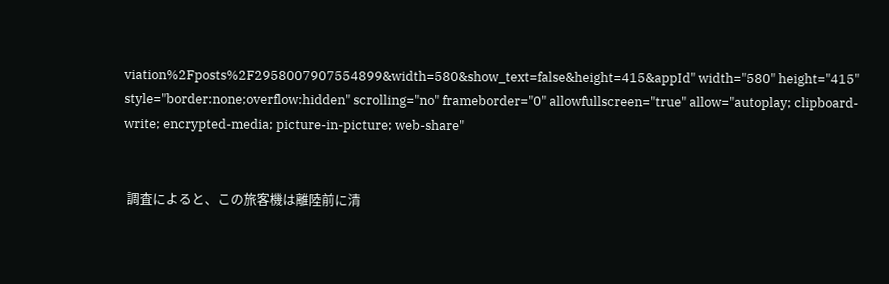viation%2Fposts%2F2958007907554899&width=580&show_text=false&height=415&appId" width="580" height="415" style="border:none;overflow:hidden" scrolling="no" frameborder="0" allowfullscreen="true" allow="autoplay; clipboard-write; encrypted-media; picture-in-picture; web-share"


 調査によると、この旅客機は離陸前に清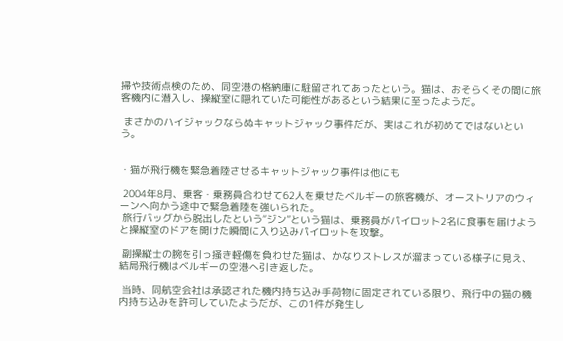掃や技術点検のため、同空港の格納庫に駐留されてあったという。猫は、おそらくその間に旅客機内に潜入し、操縦室に隠れていた可能性があるという結果に至ったようだ。

 まさかのハイジャックならぬキャットジャック事件だが、実はこれが初めてではないという。


・猫が飛行機を緊急着陸させるキャットジャック事件は他にも

 2004年8月、乗客・乗務員合わせて62人を乗せたベルギーの旅客機が、オーストリアのウィーンへ向かう途中で緊急着陸を強いられた。
 旅行バッグから脱出したという“ジン”という猫は、乗務員がパイロット2名に食事を届けようと操縦室のドアを開けた瞬間に入り込みパイロットを攻撃。

 副操縦士の腕を引っ掻き軽傷を負わせた猫は、かなりストレスが溜まっている様子に見え、結局飛行機はベルギーの空港へ引き返した。

 当時、同航空会社は承認された機内持ち込み手荷物に固定されている限り、飛行中の猫の機内持ち込みを許可していたようだが、この1件が発生し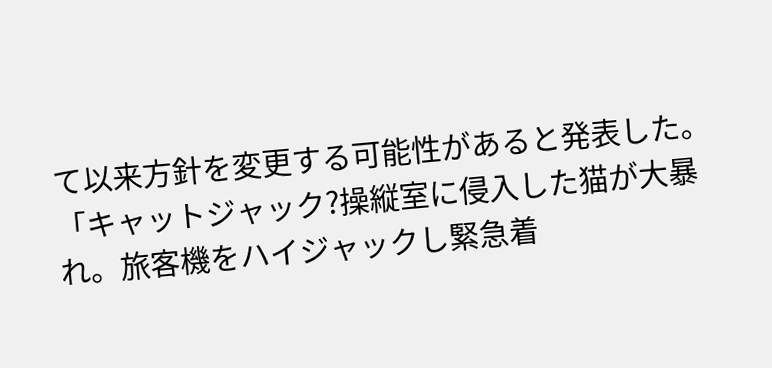て以来方針を変更する可能性があると発表した。
「キャットジャック?操縦室に侵入した猫が大暴れ。旅客機をハイジャックし緊急着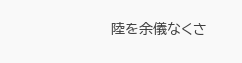陸を余儀なくさ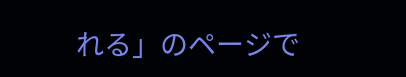れる」のページで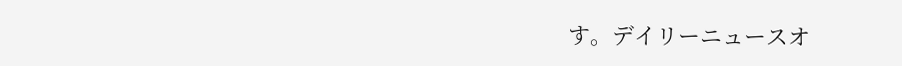す。デイリーニュースオ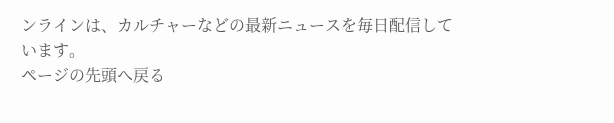ンラインは、カルチャーなどの最新ニュースを毎日配信しています。
ページの先頭へ戻る